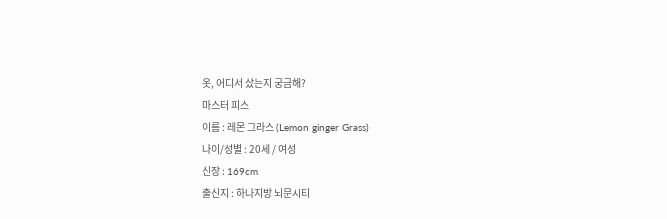옷, 어디서 샀는지 궁금해?
마스터 피스
이름 : 레몬 그라스 (Lemon ginger Grass)
나이/성별 : 20세 / 여성
신장 : 169cm
출신지 : 하나지방 뇌문시티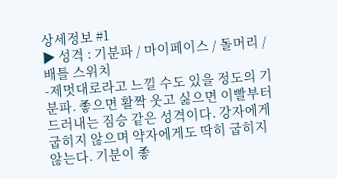상세정보 #1
▶ 성격 : 기분파 / 마이페이스 / 돌머리 / 배틀 스위치
-제멋대로라고 느낄 수도 있을 정도의 기분파. 좋으면 활짝 웃고 싫으면 이빨부터 드러내는 짐승 같은 성격이다. 강자에게 굽히지 않으며 약자에게도 딱히 굽히지 않는다. 기분이 좋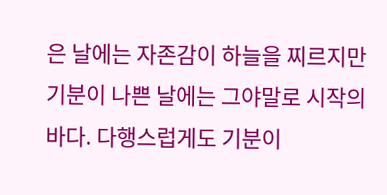은 날에는 자존감이 하늘을 찌르지만 기분이 나쁜 날에는 그야말로 시작의 바다. 다행스럽게도 기분이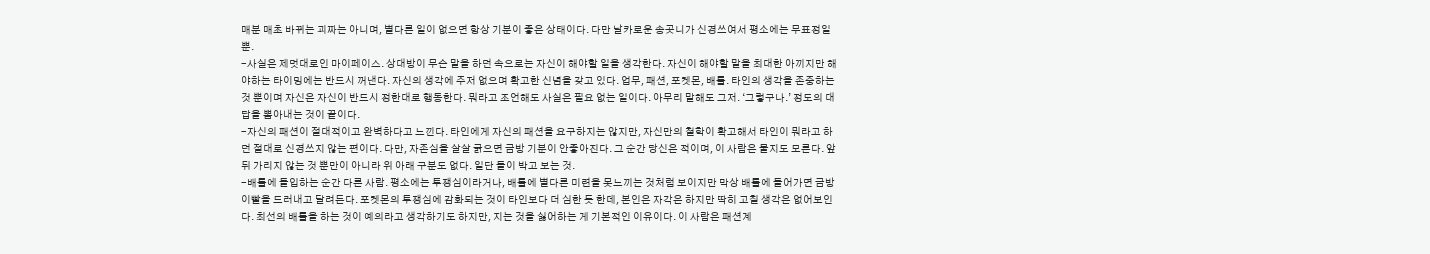매분 매초 바뀌는 괴짜는 아니며, 별다른 일이 없으면 항상 기분이 좋은 상태이다. 다만 날카로운 송곳니가 신경쓰여서 평소에는 무표정일 뿐.
-사실은 제멋대로인 마이페이스. 상대방이 무슨 말을 하던 속으로는 자신이 해야할 일을 생각한다. 자신이 해야할 말을 최대한 아끼지만 해야하는 타이밍에는 반드시 꺼낸다. 자신의 생각에 주저 없으며 확고한 신념을 갖고 있다. 업무, 패션, 포켓몬, 배틀. 타인의 생각을 존중하는 것 뿐이며 자신은 자신이 반드시 정한대로 행동한다. 뭐라고 조언해도 사실은 필요 없는 일이다. 아무리 말해도 그저. ‘그렇구나.’ 정도의 대답을 뽑아내는 것이 끝이다.
-자신의 패션이 절대적이고 완벽하다고 느낀다. 타인에게 자신의 패션을 요구하지는 않지만, 자신만의 철학이 확고해서 타인이 뭐라고 하던 절대로 신경쓰지 않는 편이다. 다만, 자존심을 살살 긁으면 금방 기분이 안좋아진다. 그 순간 당신은 적이며, 이 사람은 물지도 모른다. 앞 뒤 가리지 않는 것 뿐만이 아니라 위 아래 구분도 없다. 일단 들이 박고 보는 것.
-배틀에 돌입하는 순간 다른 사람. 평소에는 투쟁심이라거나, 배틀에 별다른 미련을 못느끼는 것처럼 보이지만 막상 배틀에 들어가면 금방 이빨을 드러내고 달려든다. 포켓몬의 투쟁심에 감화되는 것이 타인보다 더 심한 듯 한데, 본인은 자각은 하지만 딱히 고칠 생각은 없어보인다. 최선의 배틀을 하는 것이 예의라고 생각하기도 하지만, 지는 것을 싫어하는 게 기본적인 이유이다. 이 사람은 패션계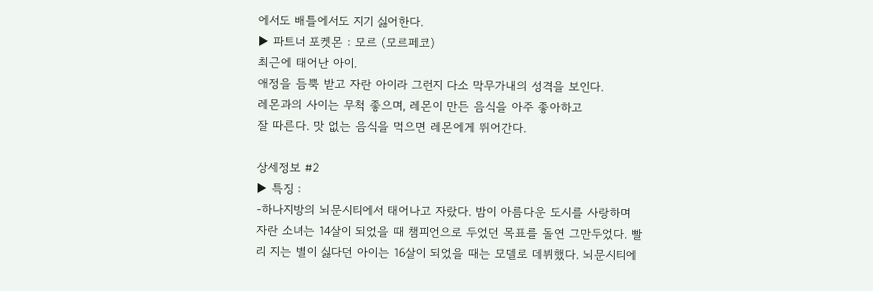에서도 배틀에서도 지기 싫어한다.
▶ 파트너 포켓몬 : 모르 (모르페코)
최근에 태어난 아이.
애정을 듬뿍 받고 자란 아이라 그런지 다소 막무가내의 성격을 보인다.
레몬과의 사이는 무척 좋으며, 레몬이 만든 음식을 아주 좋아하고
잘 따른다. 맛 없는 음식을 먹으면 레몬에게 뛰어간다.

상세정보 #2
▶ 특징 :
-하나지방의 뇌문시티에서 태어나고 자랐다. 밤이 아름다운 도시를 사랑하며 자란 소녀는 14살이 되었을 때 챔피언으로 두었던 목표를 돌연 그만두었다. 빨리 지는 별이 싫다던 아이는 16살이 되었을 때는 모델로 데뷔했다. 뇌문시티에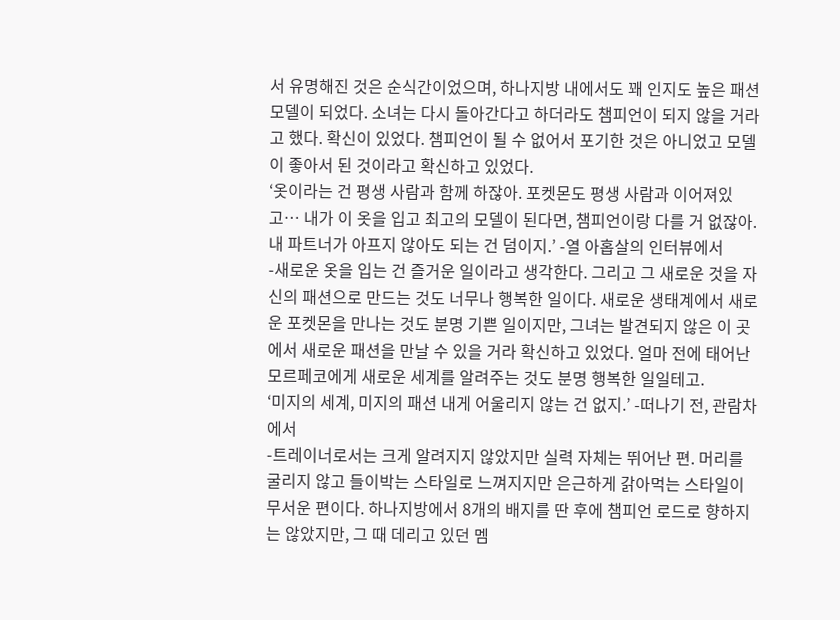서 유명해진 것은 순식간이었으며, 하나지방 내에서도 꽤 인지도 높은 패션모델이 되었다. 소녀는 다시 돌아간다고 하더라도 챔피언이 되지 않을 거라고 했다. 확신이 있었다. 챔피언이 될 수 없어서 포기한 것은 아니었고 모델이 좋아서 된 것이라고 확신하고 있었다.
‘옷이라는 건 평생 사람과 함께 하잖아. 포켓몬도 평생 사람과 이어져있고… 내가 이 옷을 입고 최고의 모델이 된다면, 챔피언이랑 다를 거 없잖아. 내 파트너가 아프지 않아도 되는 건 덤이지.’ -열 아홉살의 인터뷰에서
-새로운 옷을 입는 건 즐거운 일이라고 생각한다. 그리고 그 새로운 것을 자신의 패션으로 만드는 것도 너무나 행복한 일이다. 새로운 생태계에서 새로운 포켓몬을 만나는 것도 분명 기쁜 일이지만, 그녀는 발견되지 않은 이 곳에서 새로운 패션을 만날 수 있을 거라 확신하고 있었다. 얼마 전에 태어난 모르페코에게 새로운 세계를 알려주는 것도 분명 행복한 일일테고.
‘미지의 세계, 미지의 패션 내게 어울리지 않는 건 없지.’ -떠나기 전, 관람차에서
-트레이너로서는 크게 알려지지 않았지만 실력 자체는 뛰어난 편. 머리를 굴리지 않고 들이박는 스타일로 느껴지지만 은근하게 갉아먹는 스타일이 무서운 편이다. 하나지방에서 8개의 배지를 딴 후에 챔피언 로드로 향하지는 않았지만, 그 때 데리고 있던 멤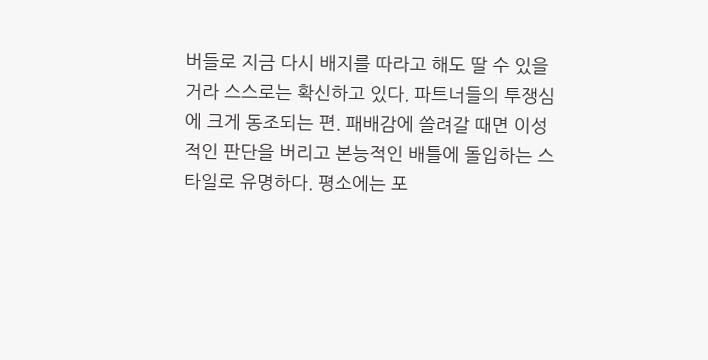버들로 지금 다시 배지를 따라고 해도 딸 수 있을거라 스스로는 확신하고 있다. 파트너들의 투쟁심에 크게 동조되는 편. 패배감에 쓸려갈 때면 이성적인 판단을 버리고 본능적인 배틀에 돌입하는 스타일로 유명하다. 평소에는 포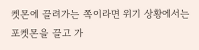켓몬에 끌려가는 쪽이라면 위기 상황에서는 포켓몬을 끌고 가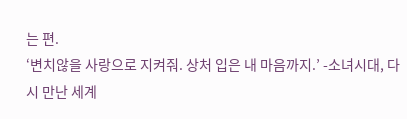는 편.
‘변치않을 사랑으로 지켜줘. 상처 입은 내 마음까지.’ -소녀시대, 다시 만난 세계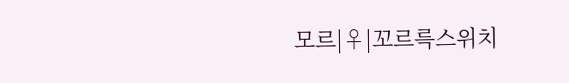모르|♀|꼬르륵스위치